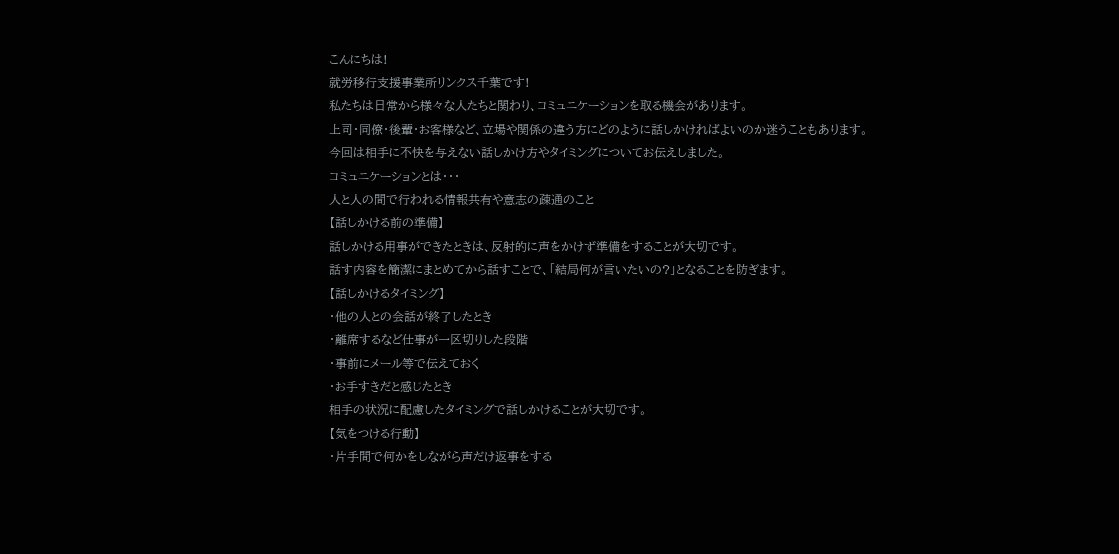こんにちは!
就労移行支援事業所リンクス千葉です!
私たちは日常から様々な人たちと関わり、コミュニケーションを取る機会があります。
上司・同僚・後輩・お客様など、立場や関係の違う方にどのように話しかければよいのか迷うこともあります。
今回は相手に不快を与えない話しかけ方やタイミングについてお伝えしました。
コミュニケーションとは・・・
人と人の間で行われる情報共有や意志の疎通のこと
【話しかける前の準備】
話しかける用事ができたときは、反射的に声をかけず準備をすることが大切です。
話す内容を簡潔にまとめてから話すことで、「結局何が言いたいの?」となることを防ぎます。
【話しかけるタイミング】
・他の人との会話が終了したとき
・離席するなど仕事が一区切りした段階
・事前にメール等で伝えておく
・お手すきだと感じたとき
相手の状況に配慮したタイミングで話しかけることが大切です。
【気をつける行動】
・片手間で何かをしながら声だけ返事をする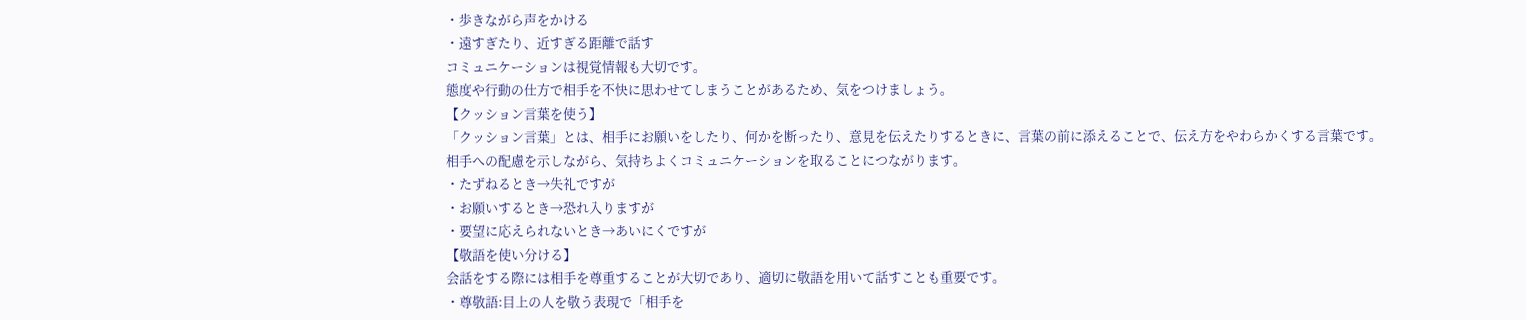・歩きながら声をかける
・遠すぎたり、近すぎる距離で話す
コミュニケーションは視覚情報も大切です。
態度や行動の仕方で相手を不快に思わせてしまうことがあるため、気をつけましょう。
【クッション言葉を使う】
「クッション言葉」とは、相手にお願いをしたり、何かを断ったり、意見を伝えたりするときに、言葉の前に添えることで、伝え方をやわらかくする言葉です。
相手への配慮を示しながら、気持ちよくコミュニケーションを取ることにつながります。
・たずねるとき→失礼ですが
・お願いするとき→恐れ入りますが
・要望に応えられないとき→あいにくですが
【敬語を使い分ける】
会話をする際には相手を尊重することが大切であり、適切に敬語を用いて話すことも重要です。
・尊敬語:目上の人を敬う表現で「相手を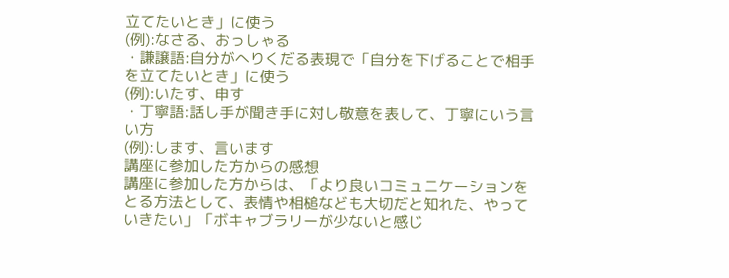立てたいとき」に使う
(例):なさる、おっしゃる
・謙譲語:自分がへりくだる表現で「自分を下げることで相手を立てたいとき」に使う
(例):いたす、申す
・丁寧語:話し手が聞き手に対し敬意を表して、丁寧にいう言い方
(例):します、言います
講座に参加した方からの感想
講座に参加した方からは、「より良いコミュニケーションをとる方法として、表情や相槌なども大切だと知れた、やっていきたい」「ボキャブラリーが少ないと感じ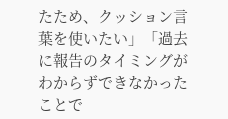たため、クッション言葉を使いたい」「過去に報告のタイミングがわからずできなかったことで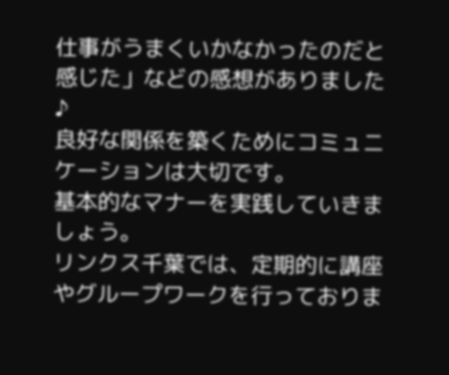仕事がうまくいかなかったのだと感じた」などの感想がありました♪
良好な関係を築くためにコミュニケーションは大切です。
基本的なマナーを実践していきましょう。
リンクス千葉では、定期的に講座やグループワークを行っておりま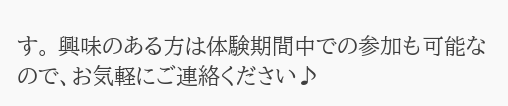す。 興味のある方は体験期間中での参加も可能なので、お気軽にご連絡ください♪